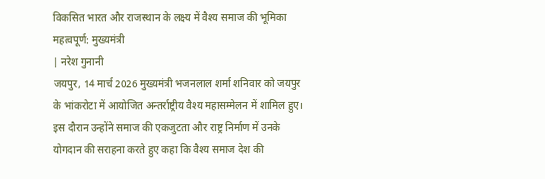विकसित भारत और राजस्थान के लक्ष्य में वैश्य समाज की भूमिका महत्वपूर्ण: मुख्यमंत्री
| नरेश गुनानी
जयपुर, 14 मार्च 2026 मुख्यमंत्री भजनलाल शर्मा शनिवार को जयपुर के भांकरोटा में आयोजित अन्तर्राष्ट्रीय वैश्य महासम्मेलन में शामिल हुए। इस दौरान उन्होंने समाज की एकजुटता और राष्ट्र निर्माण में उनके योगदान की सराहना करते हुए कहा कि वैश्य समाज देश की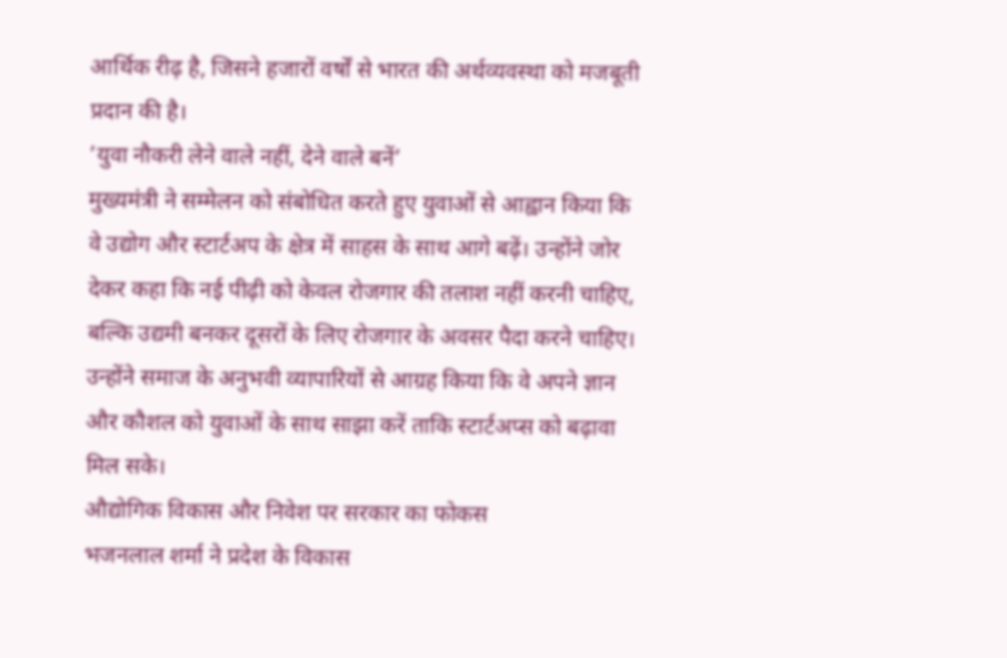आर्थिक रीढ़ है, जिसने हजारों वर्षों से भारत की अर्थव्यवस्था को मजबूती प्रदान की है।
’युवा नौकरी लेने वाले नहीं, देने वाले बनें’
मुख्यमंत्री ने सम्मेलन को संबोधित करते हुए युवाओं से आह्वान किया कि वे उद्योग और स्टार्टअप के क्षेत्र में साहस के साथ आगे बढ़ें। उन्होंने जोर देकर कहा कि नई पीढ़ी को केवल रोजगार की तलाश नहीं करनी चाहिए, बल्कि उद्यमी बनकर दूसरों के लिए रोजगार के अवसर पैदा करने चाहिए। उन्होंने समाज के अनुभवी व्यापारियों से आग्रह किया कि वे अपने ज्ञान और कौशल को युवाओं के साथ साझा करें ताकि स्टार्टअप्स को बढ़ावा मिल सके।
औद्योगिक विकास और निवेश पर सरकार का फोकस
भजनलाल शर्मा ने प्रदेश के विकास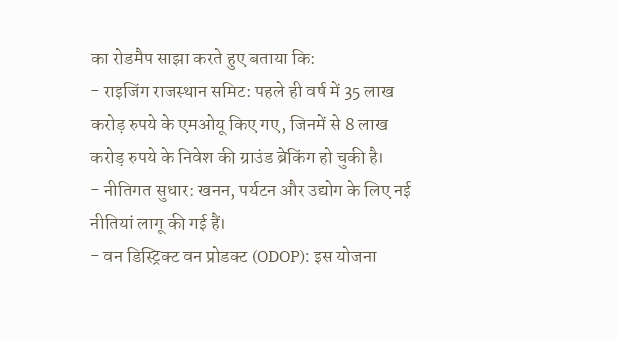का रोडमैप साझा करते हुए बताया कि:
- राइजिंग राजस्थान समिट: पहले ही वर्ष में 35 लाख करोड़ रुपये के एमओयू किए गए, जिनमें से 8 लाख करोड़ रुपये के निवेश की ग्राउंड ब्रेकिंग हो चुकी है।
- नीतिगत सुधार: खनन, पर्यटन और उद्योग के लिए नई नीतियां लागू की गई हैं।
- वन डिस्ट्रिक्ट वन प्रोडक्ट (ODOP): इस योजना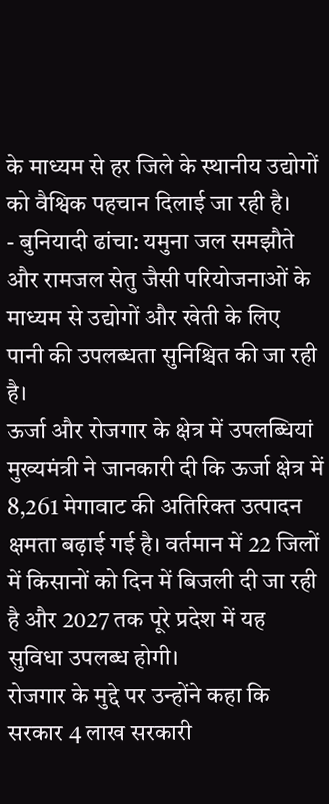के माध्यम से हर जिले के स्थानीय उद्योगों को वैश्विक पहचान दिलाई जा रही है।
- बुनियादी ढांचा: यमुना जल समझौते और रामजल सेतु जैसी परियोजनाओं के माध्यम से उद्योगों और खेती के लिए पानी की उपलब्धता सुनिश्चित की जा रही है।
ऊर्जा और रोजगार के क्षेत्र में उपलब्धियां
मुख्यमंत्री ने जानकारी दी कि ऊर्जा क्षेत्र में 8,261 मेगावाट की अतिरिक्त उत्पादन क्षमता बढ़ाई गई है। वर्तमान में 22 जिलों में किसानों को दिन में बिजली दी जा रही है और 2027 तक पूरे प्रदेश में यह सुविधा उपलब्ध होगी।
रोजगार के मुद्दे पर उन्होंने कहा कि सरकार 4 लाख सरकारी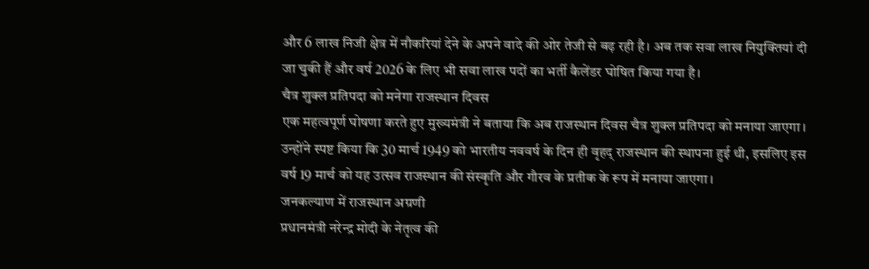और 6 लाख निजी क्षेत्र में नौकरियां देने के अपने वादे की ओर तेजी से बढ़ रही है। अब तक सवा लाख नियुक्तियां दी जा चुकी हैं और वर्ष 2026 के लिए भी सवा लाख पदों का भर्ती कैलेंडर घोषित किया गया है।
चैत्र शुक्ल प्रतिपदा को मनेगा राजस्थान दिवस
एक महत्वपूर्ण घोषणा करते हुए मुख्यमंत्री ने बताया कि अब राजस्थान दिवस चैत्र शुक्ल प्रतिपदा को मनाया जाएगा। उन्होंने स्पष्ट किया कि 30 मार्च 1949 को भारतीय नववर्ष के दिन ही वृहद् राजस्थान की स्थापना हुई थी, इसलिए इस वर्ष 19 मार्च को यह उत्सव राजस्थान की संस्कृति और गौरव के प्रतीक के रूप में मनाया जाएगा।
जनकल्याण में राजस्थान अग्रणी
प्रधानमंत्री नरेन्द्र मोदी के नेतृत्व की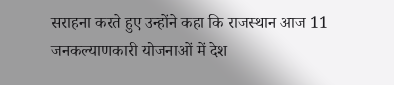सराहना करते हुए उन्होंने कहा कि राजस्थान आज 11 जनकल्याणकारी योजनाओं में देश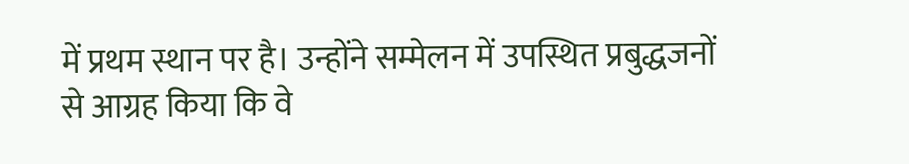में प्रथम स्थान पर है। उन्होंने सम्मेलन में उपस्थित प्रबुद्धजनों से आग्रह किया कि वे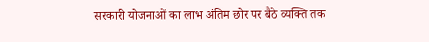सरकारी योजनाओं का लाभ अंतिम छोर पर बैठे व्यक्ति तक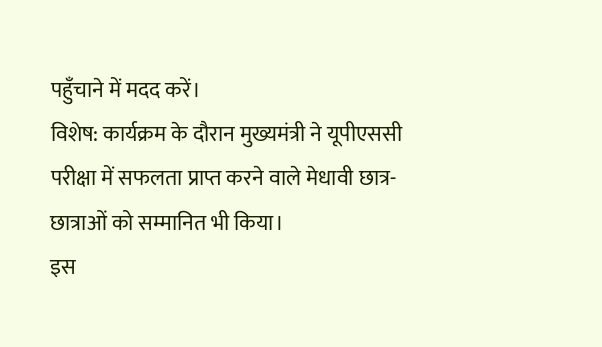पहुँचाने में मदद करें।
विशेष: कार्यक्रम के दौरान मुख्यमंत्री ने यूपीएससी परीक्षा में सफलता प्राप्त करने वाले मेधावी छात्र-छात्राओं को सम्मानित भी किया।
इस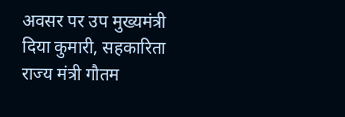अवसर पर उप मुख्यमंत्री दिया कुमारी, सहकारिता राज्य मंत्री गौतम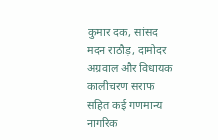कुमार दक, सांसद मदन राठौड़, दामोदर अग्रवाल और विधायक कालीचरण सराफ सहित कई गणमान्य नागरिक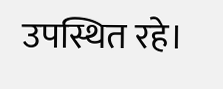उपस्थित रहे।